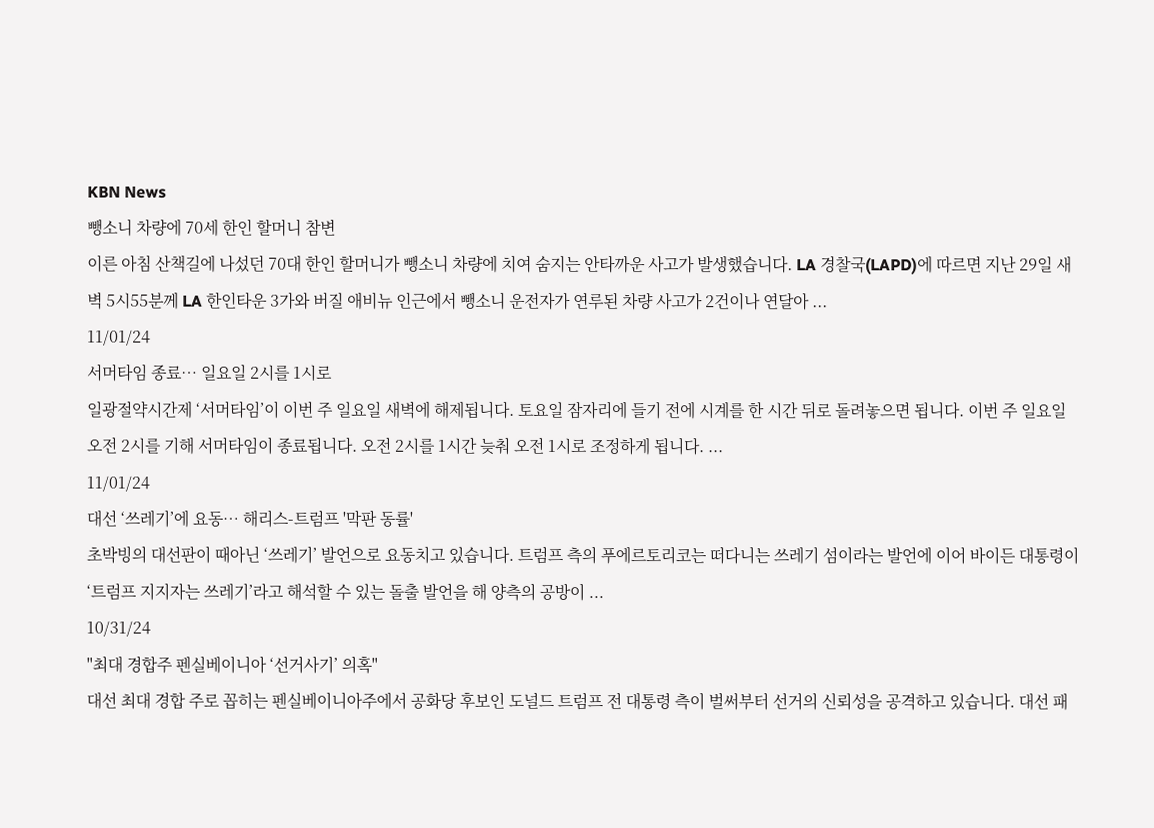KBN News
뺑소니 차량에 70세 한인 할머니 참변
이른 아침 산책길에 나섰던 70대 한인 할머니가 뺑소니 차량에 치여 숨지는 안타까운 사고가 발생했습니다. LA 경찰국(LAPD)에 따르면 지난 29일 새벽 5시55분께 LA 한인타운 3가와 버질 애비뉴 인근에서 뺑소니 운전자가 연루된 차량 사고가 2건이나 연달아 ...
11/01/24
서머타임 종료… 일요일 2시를 1시로
일광절약시간제 ‘서머타임’이 이번 주 일요일 새벽에 해제됩니다. 토요일 잠자리에 들기 전에 시계를 한 시간 뒤로 돌려놓으면 됩니다. 이번 주 일요일 오전 2시를 기해 서머타임이 종료됩니다. 오전 2시를 1시간 늦춰 오전 1시로 조정하게 됩니다. ...
11/01/24
대선 ‘쓰레기’에 요동… 해리스-트럼프 '막판 동률'
초박빙의 대선판이 때아닌 ‘쓰레기’ 발언으로 요동치고 있습니다. 트럼프 측의 푸에르토리코는 떠다니는 쓰레기 섬이라는 발언에 이어 바이든 대통령이 ‘트럼프 지지자는 쓰레기’라고 해석할 수 있는 돌출 발언을 해 양측의 공방이 ...
10/31/24
"최대 경합주 펜실베이니아 ‘선거사기’ 의혹"
대선 최대 경합 주로 꼽히는 펜실베이니아주에서 공화당 후보인 도널드 트럼프 전 대통령 측이 벌써부터 선거의 신뢰성을 공격하고 있습니다. 대선 패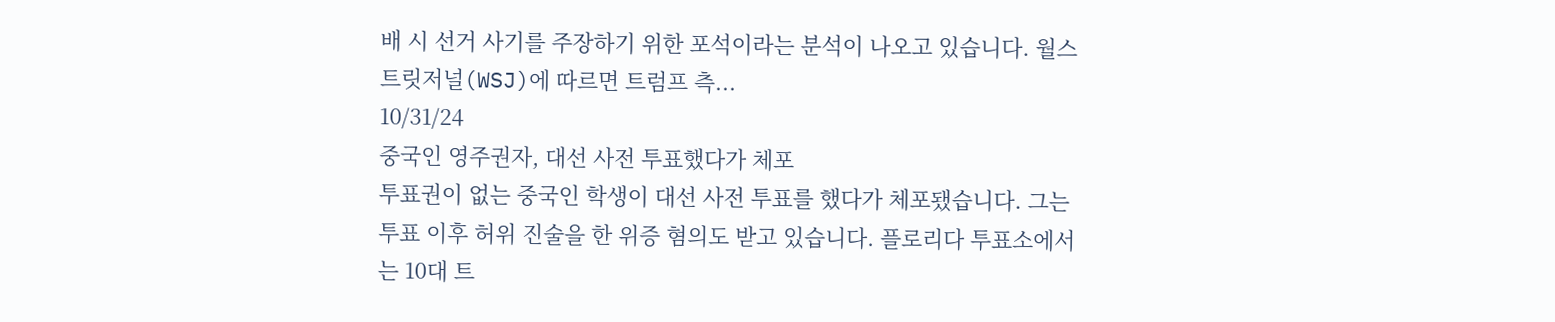배 시 선거 사기를 주장하기 위한 포석이라는 분석이 나오고 있습니다. 월스트릿저널(WSJ)에 따르면 트럼프 측...
10/31/24
중국인 영주권자, 대선 사전 투표했다가 체포
투표권이 없는 중국인 학생이 대선 사전 투표를 했다가 체포됐습니다. 그는 투표 이후 허위 진술을 한 위증 혐의도 받고 있습니다. 플로리다 투표소에서는 10대 트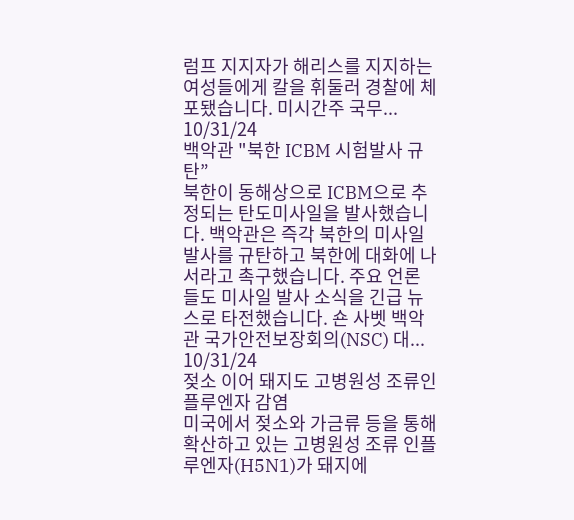럼프 지지자가 해리스를 지지하는 여성들에게 칼을 휘둘러 경찰에 체포됐습니다. 미시간주 국무...
10/31/24
백악관 "북한 ICBM 시험발사 규탄”
북한이 동해상으로 ICBM으로 추정되는 탄도미사일을 발사했습니다. 백악관은 즉각 북한의 미사일 발사를 규탄하고 북한에 대화에 나서라고 촉구했습니다. 주요 언론들도 미사일 발사 소식을 긴급 뉴스로 타전했습니다. 숀 사벳 백악관 국가안전보장회의(NSC) 대...
10/31/24
젖소 이어 돼지도 고병원성 조류인플루엔자 감염
미국에서 젖소와 가금류 등을 통해 확산하고 있는 고병원성 조류 인플루엔자(H5N1)가 돼지에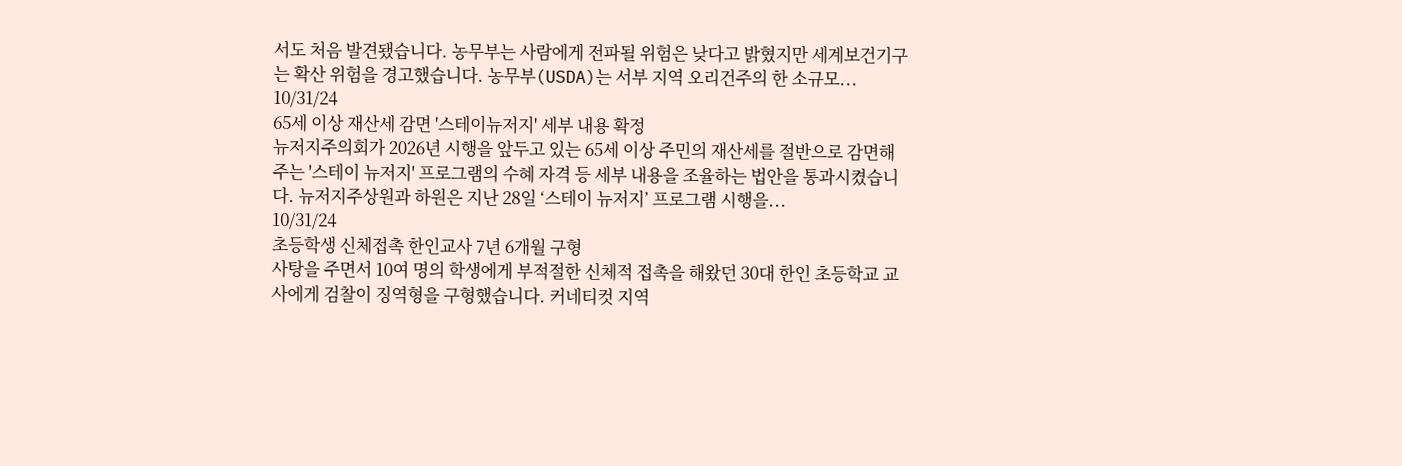서도 처음 발견됐습니다. 농무부는 사람에게 전파될 위험은 낮다고 밝혔지만 세계보건기구는 확산 위험을 경고했습니다. 농무부(USDA)는 서부 지역 오리건주의 한 소규모...
10/31/24
65세 이상 재산세 감면 '스테이뉴저지' 세부 내용 확정
뉴저지주의회가 2026년 시행을 앞두고 있는 65세 이상 주민의 재산세를 절반으로 감면해주는 '스테이 뉴저지' 프로그램의 수혜 자격 등 세부 내용을 조율하는 법안을 통과시켰습니다. 뉴저지주상원과 하원은 지난 28일 ‘스테이 뉴저지’ 프로그램 시행을...
10/31/24
초등학생 신체접촉 한인교사 7년 6개월 구형
사탕을 주면서 10여 명의 학생에게 부적절한 신체적 접촉을 해왔던 30대 한인 초등학교 교사에게 검찰이 징역형을 구형했습니다. 커네티컷 지역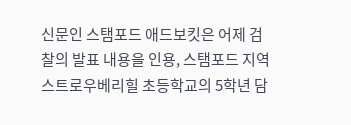신문인 스탬포드 애드보킷은 어제 검찰의 발표 내용을 인용, 스탬포드 지역 스트로우베리힐 초등학교의 5학년 담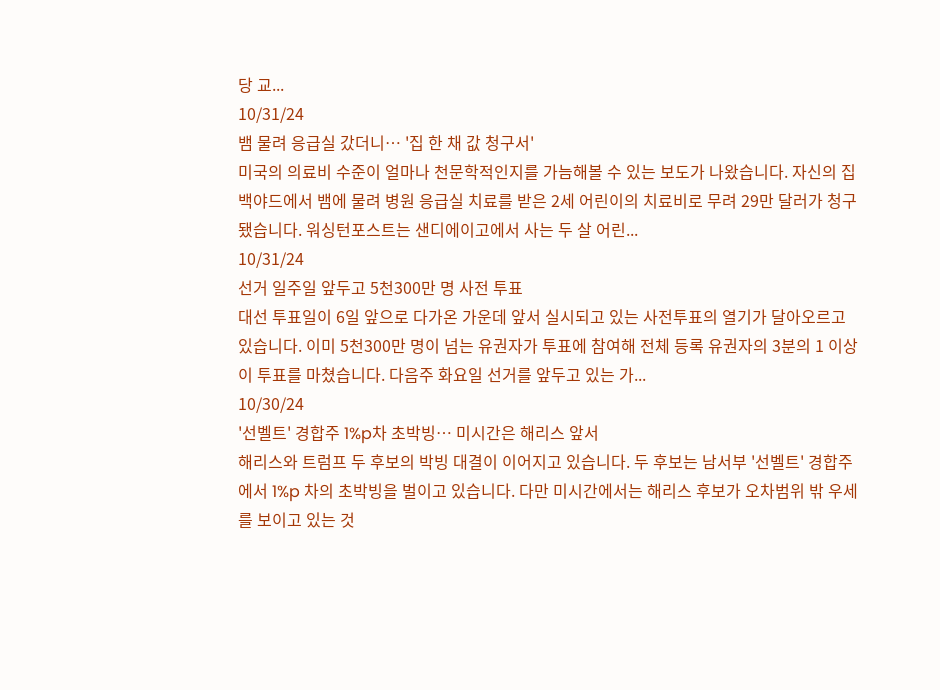당 교...
10/31/24
뱀 물려 응급실 갔더니… '집 한 채 값 청구서'
미국의 의료비 수준이 얼마나 천문학적인지를 가늠해볼 수 있는 보도가 나왔습니다. 자신의 집 백야드에서 뱀에 물려 병원 응급실 치료를 받은 2세 어린이의 치료비로 무려 29만 달러가 청구됐습니다. 워싱턴포스트는 샌디에이고에서 사는 두 살 어린...
10/31/24
선거 일주일 앞두고 5천300만 명 사전 투표
대선 투표일이 6일 앞으로 다가온 가운데 앞서 실시되고 있는 사전투표의 열기가 달아오르고 있습니다. 이미 5천300만 명이 넘는 유권자가 투표에 참여해 전체 등록 유권자의 3분의 1 이상이 투표를 마쳤습니다. 다음주 화요일 선거를 앞두고 있는 가...
10/30/24
'선벨트' 경합주 1%p차 초박빙… 미시간은 해리스 앞서
해리스와 트럼프 두 후보의 박빙 대결이 이어지고 있습니다. 두 후보는 남서부 '선벨트' 경합주에서 1%p 차의 초박빙을 벌이고 있습니다. 다만 미시간에서는 해리스 후보가 오차범위 밖 우세를 보이고 있는 것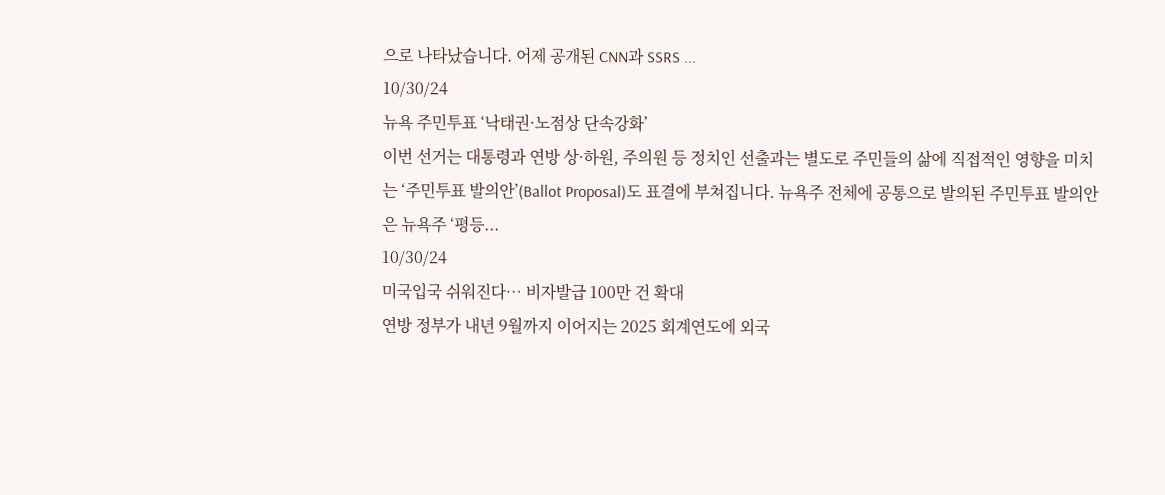으로 나타났습니다. 어제 공개된 CNN과 SSRS ...
10/30/24
뉴욕 주민투표 ‘낙태권·노점상 단속강화’
이번 선거는 대통령과 연방 상·하원, 주의원 등 정치인 선출과는 별도로 주민들의 삶에 직접적인 영향을 미치는 ‘주민투표 발의안’(Ballot Proposal)도 표결에 부쳐집니다. 뉴욕주 전체에 공통으로 발의된 주민투표 발의안은 뉴욕주 ‘평등...
10/30/24
미국입국 쉬워진다… 비자발급 100만 건 확대
연방 정부가 내년 9월까지 이어지는 2025 회계연도에 외국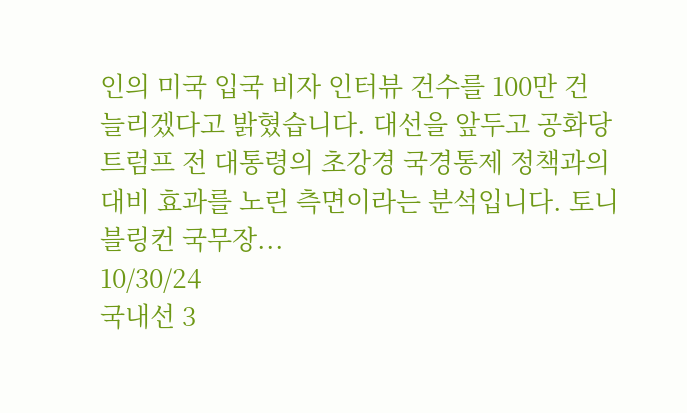인의 미국 입국 비자 인터뷰 건수를 100만 건 늘리겠다고 밝혔습니다. 대선을 앞두고 공화당 트럼프 전 대통령의 초강경 국경통제 정책과의 대비 효과를 노린 측면이라는 분석입니다. 토니 블링컨 국무장...
10/30/24
국내선 3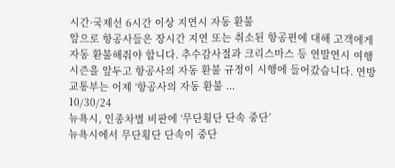시간·국제선 6시간 이상 지연시 자동 환불
앞으로 항공사들은 장시간 지연 또는 취소된 항공편에 대해 고객에게 자동 환불해줘야 합니다. 추수감사절과 크리스마스 등 연말연시 여행 시즌을 앞두고 항공사의 자동 환불 규정이 시행에 들어갔습니다. 연방 교통부는 어제 ‘항공사의 자동 환불 ...
10/30/24
뉴욕시, 인종차별 비판에 ‘무단횡단 단속 중단’
뉴욕시에서 무단횡단 단속이 중단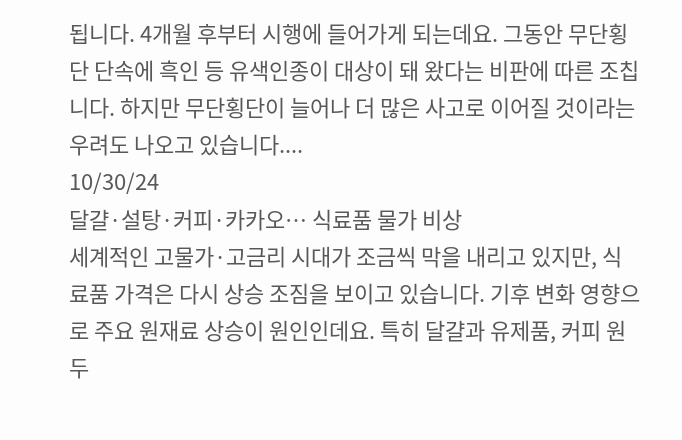됩니다. 4개월 후부터 시행에 들어가게 되는데요. 그동안 무단횡단 단속에 흑인 등 유색인종이 대상이 돼 왔다는 비판에 따른 조칩니다. 하지만 무단횡단이 늘어나 더 많은 사고로 이어질 것이라는 우려도 나오고 있습니다....
10/30/24
달걀·설탕·커피·카카오… 식료품 물가 비상
세계적인 고물가·고금리 시대가 조금씩 막을 내리고 있지만, 식료품 가격은 다시 상승 조짐을 보이고 있습니다. 기후 변화 영향으로 주요 원재료 상승이 원인인데요. 특히 달걀과 유제품, 커피 원두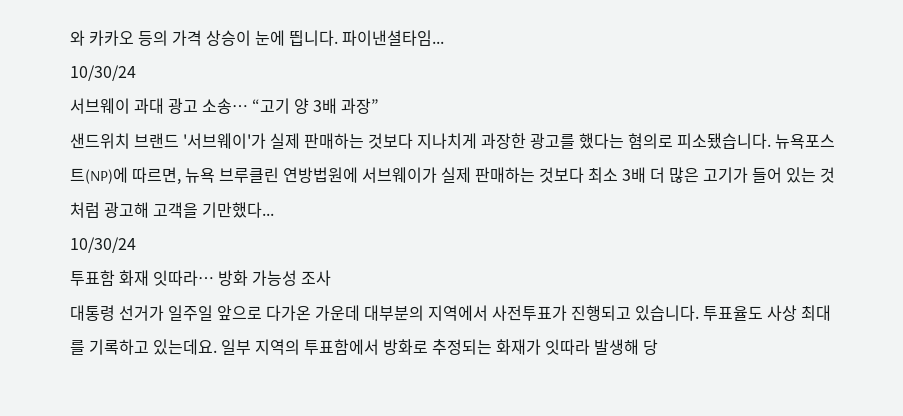와 카카오 등의 가격 상승이 눈에 띕니다. 파이낸셜타임...
10/30/24
서브웨이 과대 광고 소송… “고기 양 3배 과장”
샌드위치 브랜드 '서브웨이'가 실제 판매하는 것보다 지나치게 과장한 광고를 했다는 혐의로 피소됐습니다. 뉴욕포스트(NP)에 따르면, 뉴욕 브루클린 연방법원에 서브웨이가 실제 판매하는 것보다 최소 3배 더 많은 고기가 들어 있는 것처럼 광고해 고객을 기만했다...
10/30/24
투표함 화재 잇따라… 방화 가능성 조사
대통령 선거가 일주일 앞으로 다가온 가운데 대부분의 지역에서 사전투표가 진행되고 있습니다. 투표율도 사상 최대를 기록하고 있는데요. 일부 지역의 투표함에서 방화로 추정되는 화재가 잇따라 발생해 당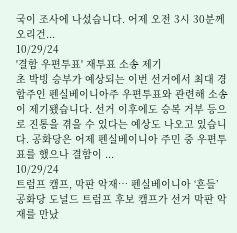국이 조사에 나섰습니다. 어제 오전 3시 30분께 오리건...
10/29/24
'결함 우편투표' 재투표 소송 제기
초 박빙 승부가 예상되는 이번 선거에서 최대 경합주인 펜실베이니아주 우편투표와 관련해 소송이 제기됐습니다. 선거 이후에도 승복 거부 등으로 진통을 겪을 수 있다는 예상도 나오고 있습니다. 공화당은 어제 펜실베이니아 주민 중 우편투표를 했으나 결함이 ...
10/29/24
트럼프 캠프, 막판 악재… 펜실베이니아 ‘흔들’
공화당 도널드 트럼프 후보 캠프가 선거 막판 악재를 만났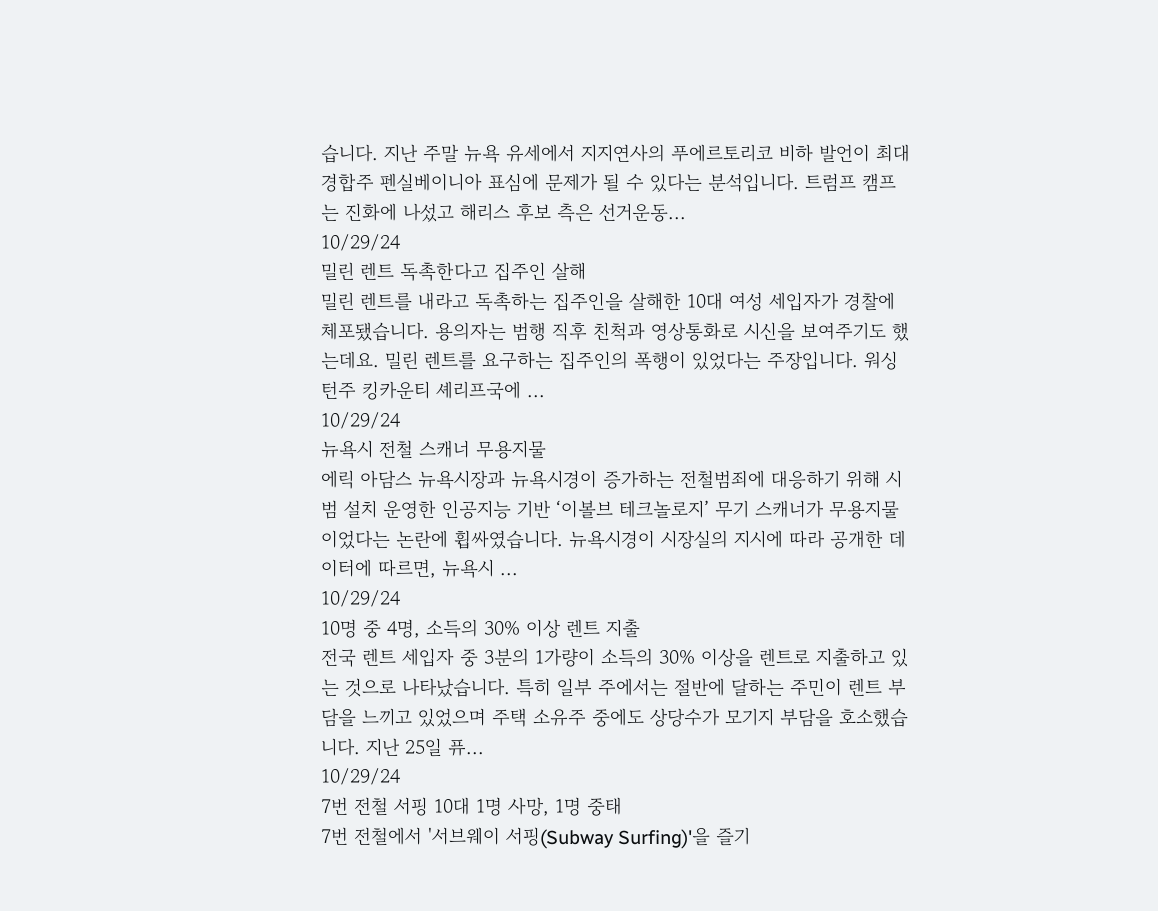습니다. 지난 주말 뉴욕 유세에서 지지연사의 푸에르토리코 비하 발언이 최대 경합주 펜실베이니아 표심에 문제가 될 수 있다는 분석입니다. 트럼프 캠프는 진화에 나섰고 해리스 후보 측은 선거운동...
10/29/24
밀린 렌트 독촉한다고 집주인 살해
밀린 렌트를 내라고 독촉하는 집주인을 살해한 10대 여성 세입자가 경찰에 체포됐습니다. 용의자는 범행 직후 친척과 영상통화로 시신을 보여주기도 했는데요. 밀린 렌트를 요구하는 집주인의 폭행이 있었다는 주장입니다. 워싱턴주 킹카운티 셰리프국에 ...
10/29/24
뉴욕시 전철 스캐너 무용지물
에릭 아담스 뉴욕시장과 뉴욕시경이 증가하는 전철범죄에 대응하기 위해 시범 설치 운영한 인공지능 기반 ‘이볼브 테크놀로지’ 무기 스캐너가 무용지물이었다는 논란에 휩싸였습니다. 뉴욕시경이 시장실의 지시에 따라 공개한 데이터에 따르면, 뉴욕시 ...
10/29/24
10명 중 4명, 소득의 30% 이상 렌트 지출
전국 렌트 세입자 중 3분의 1가량이 소득의 30% 이상을 렌트로 지출하고 있는 것으로 나타났습니다. 특히 일부 주에서는 절반에 달하는 주민이 렌트 부담을 느끼고 있었으며 주택 소유주 중에도 상당수가 모기지 부담을 호소했습니다. 지난 25일 퓨...
10/29/24
7번 전철 서핑 10대 1명 사망, 1명 중태
7번 전철에서 '서브웨이 서핑(Subway Surfing)'을 즐기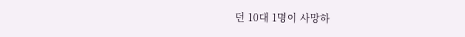던 10대 1명이 사망하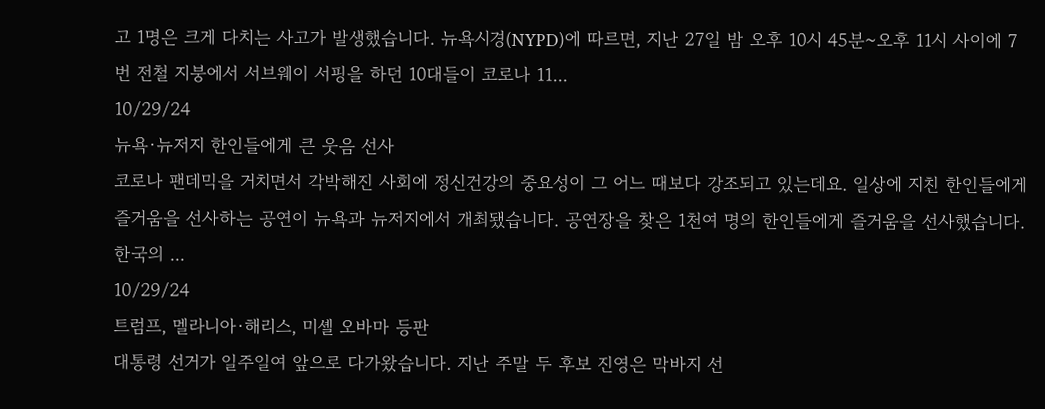고 1명은 크게 다치는 사고가 발생했습니다. 뉴욕시경(NYPD)에 따르면, 지난 27일 밤 오후 10시 45분~오후 11시 사이에 7번 전철 지붕에서 서브웨이 서핑을 하던 10대들이 코로나 11...
10/29/24
뉴욕·뉴저지 한인들에게 큰 웃음 선사
코로나 팬데믹을 거치면서 각박해진 사회에 정신건강의 중요성이 그 어느 때보다 강조되고 있는데요. 일상에 지친 한인들에게 즐거움을 선사하는 공연이 뉴욕과 뉴저지에서 개최됐습니다. 공연장을 찾은 1천여 명의 한인들에게 즐거움을 선사했습니다. 한국의 ...
10/29/24
트럼프, 멜라니아·해리스, 미셸 오바마 등판
대통령 선거가 일주일여 앞으로 다가왔습니다. 지난 주말 두 후보 진영은 막바지 선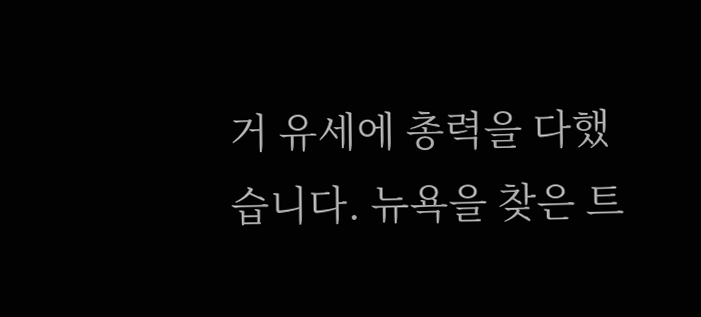거 유세에 총력을 다했습니다. 뉴욕을 찾은 트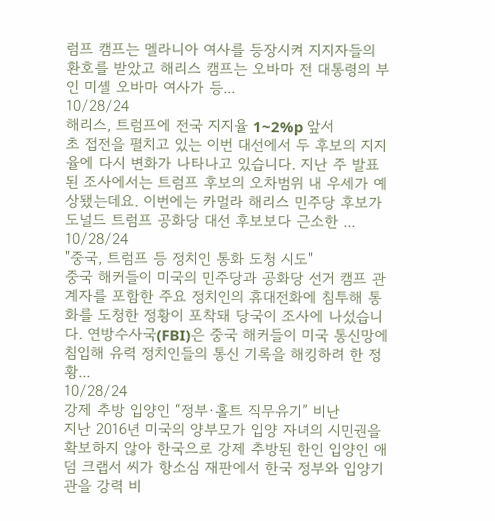럼프 캠프는 멜라니아 여사를 등장시켜 지지자들의 환호를 받았고 해리스 캠프는 오바마 전 대통령의 부인 미셸 오바마 여사가 등...
10/28/24
해리스, 트럼프에 전국 지지율 1~2%p 앞서
초 접전을 펼치고 있는 이번 대선에서 두 후보의 지지율에 다시 변화가 나타나고 있습니다. 지난 주 발표된 조사에서는 트럼프 후보의 오차범위 내 우세가 예상됐는데요. 이번에는 카멀라 해리스 민주당 후보가 도널드 트럼프 공화당 대선 후보보다 근소한 ...
10/28/24
"중국, 트럼프 등 정치인 통화 도청 시도"
중국 해커들이 미국의 민주당과 공화당 선거 캠프 관계자를 포함한 주요 정치인의 휴대전화에 침투해 통화를 도청한 정황이 포착돼 당국이 조사에 나섰습니다. 연방수사국(FBI)은 중국 해커들이 미국 통신망에 침입해 유력 정치인들의 통신 기록을 해킹하려 한 정황...
10/28/24
강제 추방 입양인 “정부·홀트 직무유기” 비난
지난 2016년 미국의 양부모가 입양 자녀의 시민권을 확보하지 않아 한국으로 강제 추방된 한인 입양인 애덤 크랩서 씨가 항소심 재판에서 한국 정부와 입양기관을 강력 비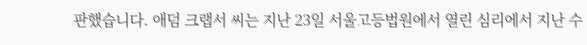판했습니다. 애덤 크랩서 씨는 지난 23일 서울고등법원에서 열린 심리에서 지난 수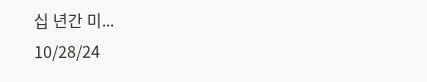십 년간 미...
10/28/24